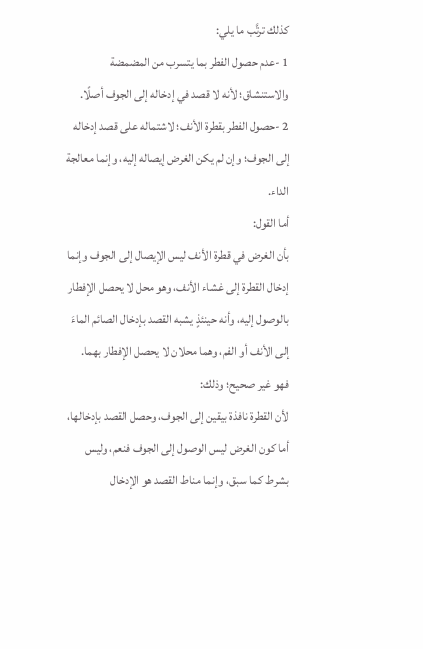كذلك ترتَّب ما يلي:
1 -عدم حصول الفطر بما يتسرب من المضمضة والاستنشاق؛ لأنه لا قصد في إدخاله إلى الجوف أصلًا.
2 -حصول الفطر بقطرة الأنف؛ لاشتماله على قصد إدخاله إلى الجوف؛ وإن لم يكن الغرض إيصاله إليه، وإنما معالجة الداء.
أما القول:
بأن الغرض في قطرة الأنف ليس الإيصال إلى الجوف وإنما إدخال القطرة إلى غشاء الأنف، وهو محل لا يحصل الإفطار بالوصول إليه، وأنه حينئذٍ يشبه القصد بإدخال الصائم الماءَ إلى الأنف أو الفم، وهما محلان لا يحصل الإفطار بهما.
فهو غير صحيح؛ وذلك:
لأن القطرة نافذة بيقين إلى الجوف، وحصل القصد بإدخالها، أما كون الغرض ليس الوصول إلى الجوف فنعم، وليس بشرط كما سبق، وإنما مناط القصد هو الإدخال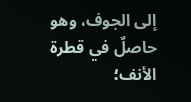إلى الجوف، وهو حاصلٌ في قطرة الأنف؛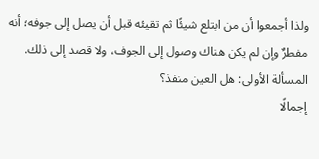ولذا أجمعوا أن من ابتلع شيئًا ثم تقيئه قبل أن يصل إلى جوفه؛ أنه مفطرٌ وإن لم يكن هناك وصول إلى الجوف، ولا قصد إلى ذلك.
المسألة الأولى: هل العين منفذ؟
إجمالًا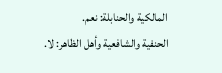المالكية والحنابلة: نعم.
الحنفية والشافعية وأهل الظاهر: لا.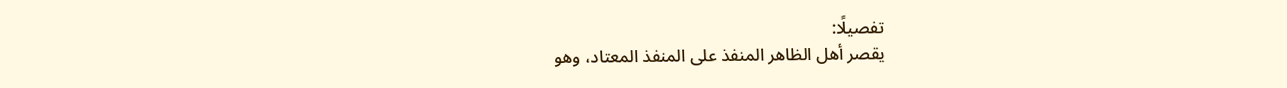تفصيلًا:
يقصر أهل الظاهر المنفذ على المنفذ المعتاد، وهو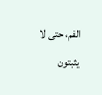الفم، حتى لا يثبتون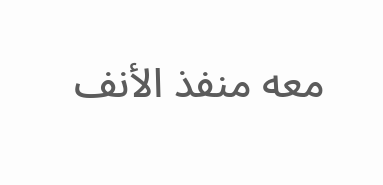معه منفذ الأنف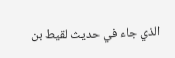الذي جاء في حديث لقيط بن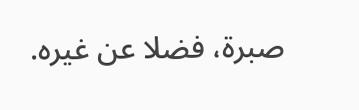صبرة، فضلا عن غيره.